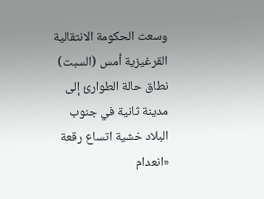وسعت الحكومة الانتقالية القرغيزية أمس (السبت) نطاق حالة الطوارئ إلى مدينة ثانية في جنوب البلاد خشية اتساع رقعة «انعدام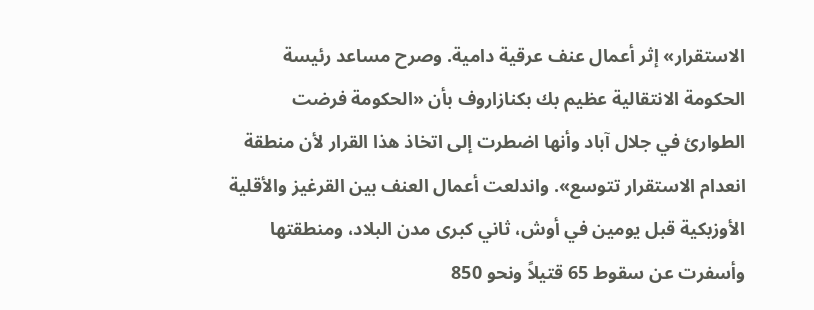الاستقرار» إثر أعمال عنف عرقية دامية. وصرح مساعد رئيسة الحكومة الانتقالية عظيم بك بكنازاروف بأن «الحكومة فرضت الطوارئ في جلال آباد وأنها اضطرت إلى اتخاذ هذا القرار لأن منطقة انعدام الاستقرار تتوسع». واندلعت أعمال العنف بين القرغيز والأقلية الأوزبكية قبل يومين في أوش، ثاني كبرى مدن البلاد، ومنطقتها وأسفرت عن سقوط 65 قتيلاً ونحو 850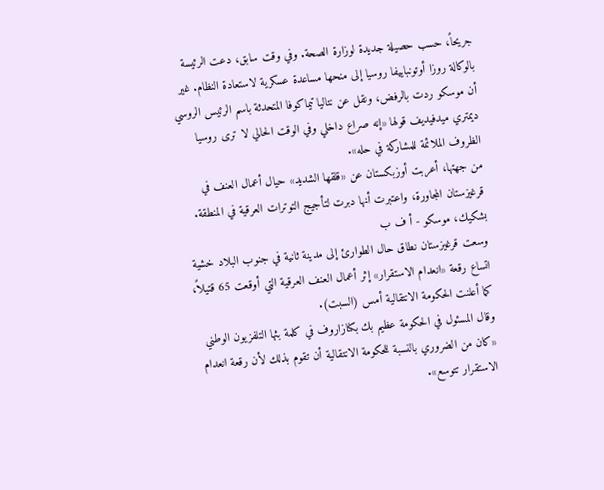جريحاً، حسب حصيلة جديدة لوزارة الصحة. وفي وقت سابق، دعت الرئيسة بالوكالة روزا أوتونباييفا روسيا إلى منحها مساعدة عسكرية لاستعادة النظام. غير أن موسكو ردت بالرفض، ونقل عن نتاليا تيماكوفا المتحدثة باسم الرئيس الروسي ديمتري ميدفيديف قولها «إنه صراع داخلي وفي الوقت الحالي لا ترى روسيا الظروف الملائمة للمشاركة في حله».
من جهتها، أعربت أوزبكستان عن «قلقها الشديد» حيال أعمال العنف في قرغيزستان المجاورة، واعتبرت أنها دبرت لتأجيج التوترات العرقية في المنطقة.
بشكيك، موسكو - أ ف ب
وسعت قرغيزستان نطاق حال الطوارئ إلى مدينة ثانية في جنوب البلاد خشية اتساع رقعة «انعدام الاستقرار» إثر أعمال العنف العرقية التي أوقعت 65 قتيلاً، كما أعلنت الحكومة الانتقالية أمس (السبت).
وقال المسئول في الحكومة عظيم بك بكنازاروف في كلمة بثها التلفزيون الوطني «كان من الضروري بالنسبة للحكومة الانتقالية أن تقوم بذلك لأن رقعة انعدام الاستقرار تتوسع».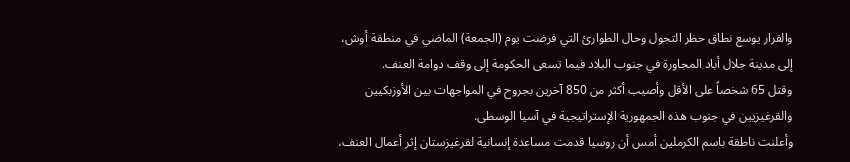والقرار يوسع نطاق حظر التجول وحال الطوارئ التي فرضت يوم (الجمعة) الماضي في منطقة أوش، إلى مدينة جلال أباد المجاورة في جنوب البلاد فيما تسعى الحكومة إلى وقف دوامة العنف.
وقتل 65 شخصاً على الأقل وأصيب أكثر من 850 آخرين بجروح في المواجهات بين الأوزبكيين والقرغيزيين في جنوب هذه الجمهورية الإستراتيجية في آسيا الوسطى.
وأعلنت ناطقة باسم الكرملين أمس أن روسيا قدمت مساعدة إنسانية لقرغيزستان إثر أعمال العنف،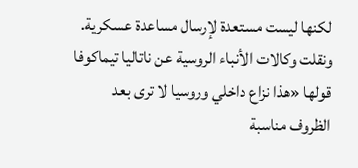لكنها ليست مستعدة لإرسال مساعدة عسكرية.
ونقلت وكالات الأنباء الروسية عن ناتاليا تيماكوفا قولها «هذا نزاع داخلي وروسيا لا ترى بعد الظروف مناسبة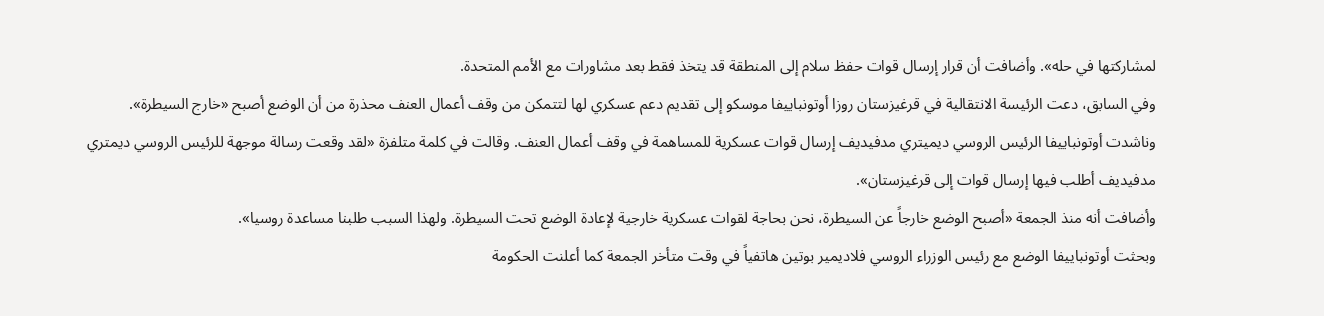لمشاركتها في حله». وأضافت أن قرار إرسال قوات حفظ سلام إلى المنطقة قد يتخذ فقط بعد مشاورات مع الأمم المتحدة.
وفي السابق، دعت الرئيسة الانتقالية في قرغيزستان روزا أوتونباييفا موسكو إلى تقديم دعم عسكري لها لتتمكن من وقف أعمال العنف محذرة من أن الوضع أصبح «خارج السيطرة».
وناشدت أوتونباييفا الرئيس الروسي ديميتري مدفيديف إرسال قوات عسكرية للمساهمة في وقف أعمال العنف. وقالت في كلمة متلفزة «لقد وقعت رسالة موجهة للرئيس الروسي ديمتري مدفيديف أطلب فيها إرسال قوات إلى قرغيزستان».
وأضافت أنه منذ الجمعة «أصبح الوضع خارجاً عن السيطرة، نحن بحاجة لقوات عسكرية خارجية لإعادة الوضع تحت السيطرة. ولهذا السبب طلبنا مساعدة روسيا».
وبحثت أوتونباييفا الوضع مع رئيس الوزراء الروسي فلاديمير بوتين هاتفياً في وقت متأخر الجمعة كما أعلنت الحكومة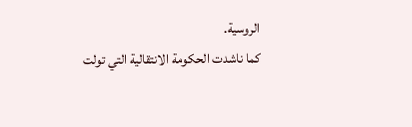الروسية.
كما ناشدت الحكومة الانتقالية التي تولت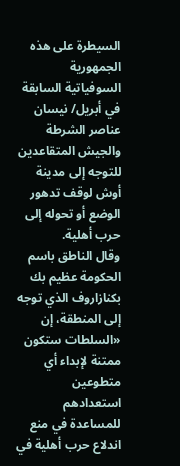السيطرة على هذه الجمهورية السوفياتية السابقة في أبريل/ نيسان عناصر الشرطة والجيش المتقاعدين للتوجه إلى مدينة أوش لوقف تدهور الوضع أو تحوله إلى حرب أهلية.
وقال الناطق باسم الحكومة عظيم بك بكنازاروف الذي توجه إلى المنطقة، إن «السلطات ستكون ممتنة لإبداء أي متطوعين استعدادهم للمساعدة في منع اندلاع حرب أهلية في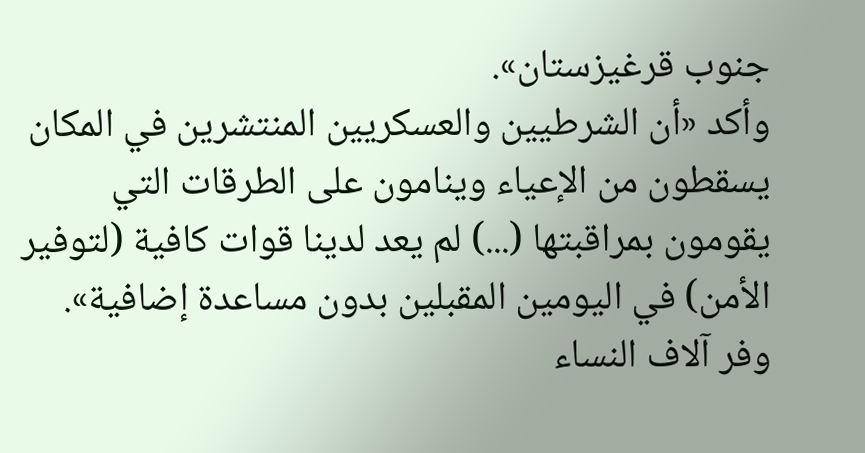جنوب قرغيزستان».
وأكد «أن الشرطيين والعسكريين المنتشرين في المكان يسقطون من الإعياء وينامون على الطرقات التي يقومون بمراقبتها (...) لم يعد لدينا قوات كافية (لتوفير الأمن) في اليومين المقبلين بدون مساعدة إضافية». وفر آلاف النساء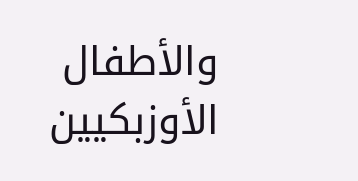والأطفال الأوزبكيين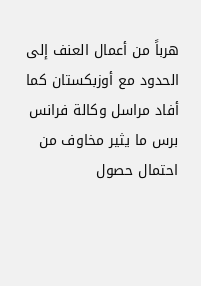هرباً من أعمال العنف إلى الحدود مع أوزبكستان كما أفاد مراسل وكالة فرانس برس ما يثير مخاوف من احتمال حصول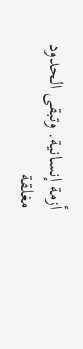أزمة إنسانية. وتبقى الحدود مغلقة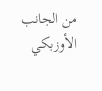من الجانب الأوزبكي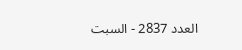العدد 2837 - السبت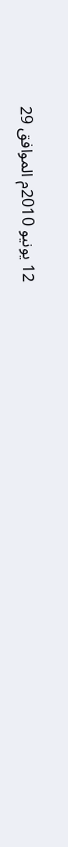12 يونيو 2010م الموافق 29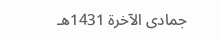جمادى الآخرة 1431هـ